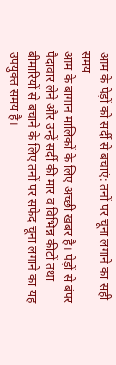आम के पेड़ों को सर्दी से बचाएं: तनों पर चूना लगाने का सही समय
आम के बागान मालिकों के लिए अच्छी खबर है। पेड़ों से बंपर पैदावार लेने और उन्हें सर्दी की मार व विभिन्न कीटों तथा बीमारियों से बचाने के लिए तनों पर सफेद चूना लगाने का यह उपयुक्त समय है।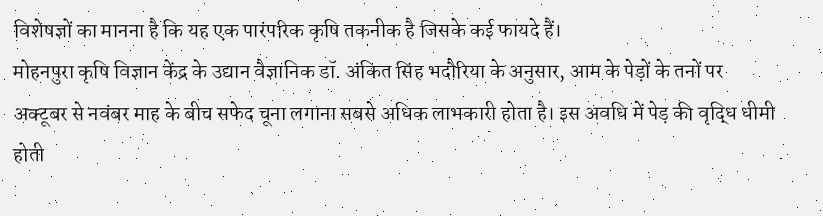विशेषज्ञों का मानना है कि यह एक पारंपरिक कृषि तकनीक है जिसके कई फायदे हैं।
मोहनपुरा कृषि विज्ञान केंद्र के उद्यान वैज्ञानिक डॉ. अंकित सिंह भदौरिया के अनुसार, आम के पेड़ों के तनों पर अक्टूबर से नवंबर माह के बीच सफेद चूना लगाना सबसे अधिक लाभकारी होता है। इस अवधि में पेड़ की वृद्धि धीमी होती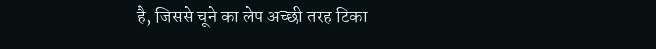है, जिससे चूने का लेप अच्छी तरह टिका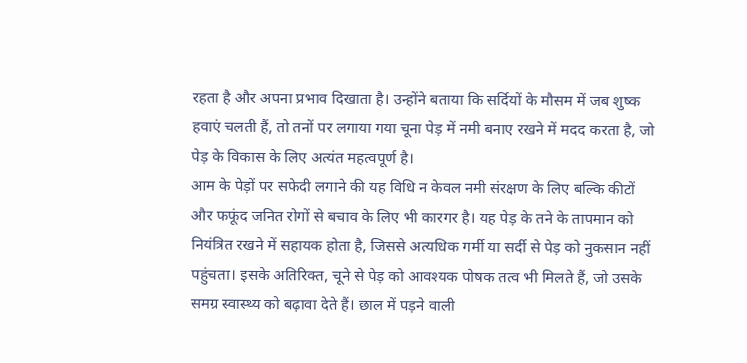रहता है और अपना प्रभाव दिखाता है। उन्होंने बताया कि सर्दियों के मौसम में जब शुष्क हवाएं चलती हैं, तो तनों पर लगाया गया चूना पेड़ में नमी बनाए रखने में मदद करता है, जो पेड़ के विकास के लिए अत्यंत महत्वपूर्ण है।
आम के पेड़ों पर सफेदी लगाने की यह विधि न केवल नमी संरक्षण के लिए बल्कि कीटों और फफूंद जनित रोगों से बचाव के लिए भी कारगर है। यह पेड़ के तने के तापमान को नियंत्रित रखने में सहायक होता है, जिससे अत्यधिक गर्मी या सर्दी से पेड़ को नुकसान नहीं पहुंचता। इसके अतिरिक्त, चूने से पेड़ को आवश्यक पोषक तत्व भी मिलते हैं, जो उसके समग्र स्वास्थ्य को बढ़ावा देते हैं। छाल में पड़ने वाली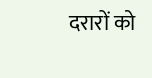दरारों को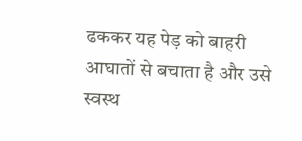ढककर यह पेड़ को बाहरी आघातों से बचाता है और उसे स्वस्थ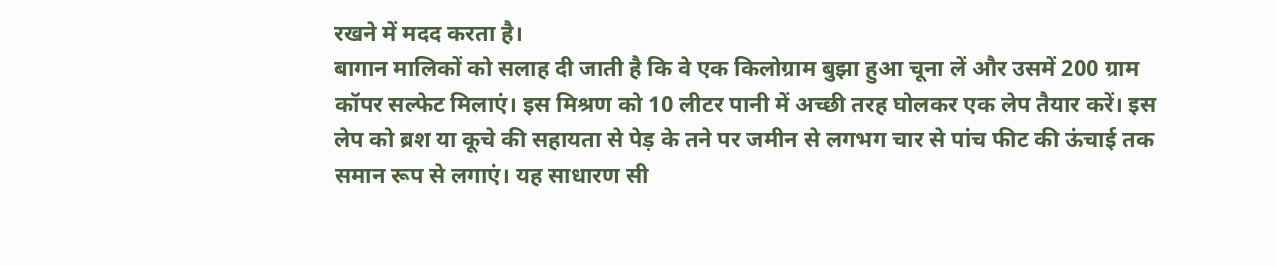रखने में मदद करता है।
बागान मालिकों को सलाह दी जाती है कि वे एक किलोग्राम बुझा हुआ चूना लें और उसमें 200 ग्राम कॉपर सल्फेट मिलाएं। इस मिश्रण को 10 लीटर पानी में अच्छी तरह घोलकर एक लेप तैयार करें। इस लेप को ब्रश या कूचे की सहायता से पेड़ के तने पर जमीन से लगभग चार से पांच फीट की ऊंचाई तक समान रूप से लगाएं। यह साधारण सी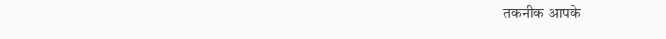तकनीक आपके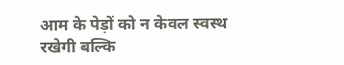आम के पेड़ों को न केवल स्वस्थ रखेगी बल्कि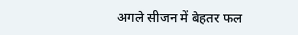अगले सीजन में बेहतर फल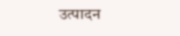उत्पादन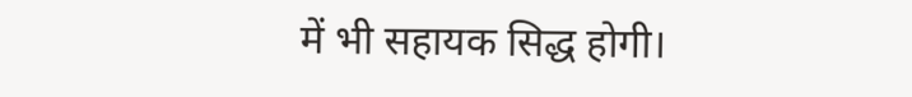में भी सहायक सिद्ध होगी।